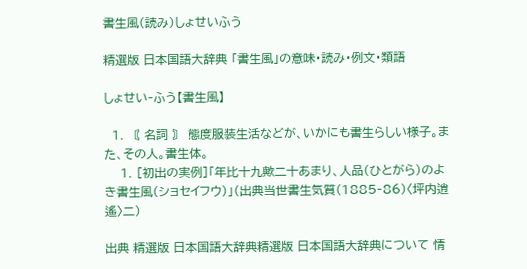書生風(読み)しょせいふう

精選版 日本国語大辞典 「書生風」の意味・読み・例文・類語

しょせい‐ふう【書生風】

  1. 〘 名詞 〙 態度服装生活などが、いかにも書生らしい様子。また、その人。書生体。
    1. [初出の実例]「年比十九歟二十あまり、人品(ひとがら)のよき書生風(ショセイフウ)」(出典当世書生気質(1885‐86)〈坪内逍遙〉二)

出典 精選版 日本国語大辞典精選版 日本国語大辞典について 情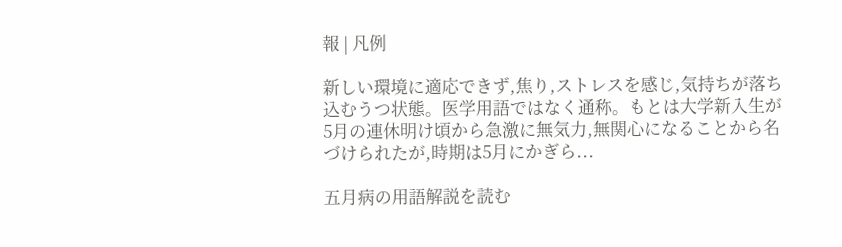報 | 凡例

新しい環境に適応できず,焦り,ストレスを感じ,気持ちが落ち込むうつ状態。医学用語ではなく通称。もとは大学新入生が5月の連休明け頃から急激に無気力,無関心になることから名づけられたが,時期は5月にかぎら...

五月病の用語解説を読む